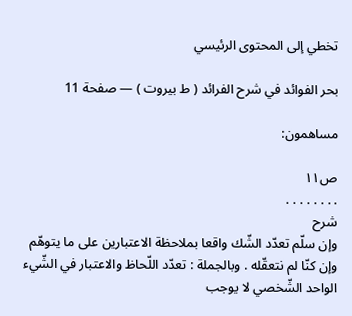تخطي إلى المحتوى الرئيسي

بحر الفوائد في شرح الفرائد ( ط بيروت ) — صفحة 11

مساهمون:

ص١١
. . . . . . . .
شرح
وإن سلّم تعدّد الشّك واقعا بملاحظة الاعتبارين على ما يتوهّم وإن كنّا لم نتعقّله . وبالجملة : تعدّد اللّحاظ والاعتبار في الشّيء الواحد الشّخصي لا يوجب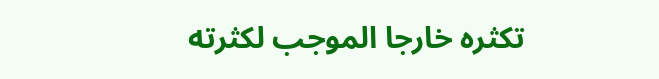تكثره خارجا الموجب لكثرته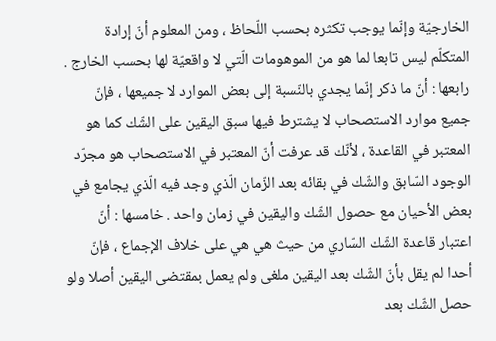الخارجيّة وإنّما يوجب تكثره بحسب اللّحاظ ، ومن المعلوم أنّ إرادة المتكلّم ليس تابعا لما هو من الموهومات الّتي لا واقعيّة لها بحسب الخارج . رابعها : أنّ ما ذكر إنّما يجدي بالنّسبة إلى بعض الموارد لا جميعها ، فإنّ جميع موارد الاستصحاب لا يشترط فيها سبق اليقين على الشّك كما هو المعتبر في القاعدة ، لأنّك قد عرفت أنّ المعتبر في الاستصحاب هو مجرّد الوجود السّابق والشّك في بقائه بعد الزّمان الّذي وجد فيه الّذي يجامع في بعض الأحيان مع حصول الشّك واليقين في زمان واحد . خامسها : أنّ اعتبار قاعدة الشّك السّاري من حيث هي هي على خلاف الإجماع ، فإنّ أحدا لم يقل بأنّ الشّك بعد اليقين ملغى ولم يعمل بمقتضى اليقين أصلا ولو حصل الشّك بعد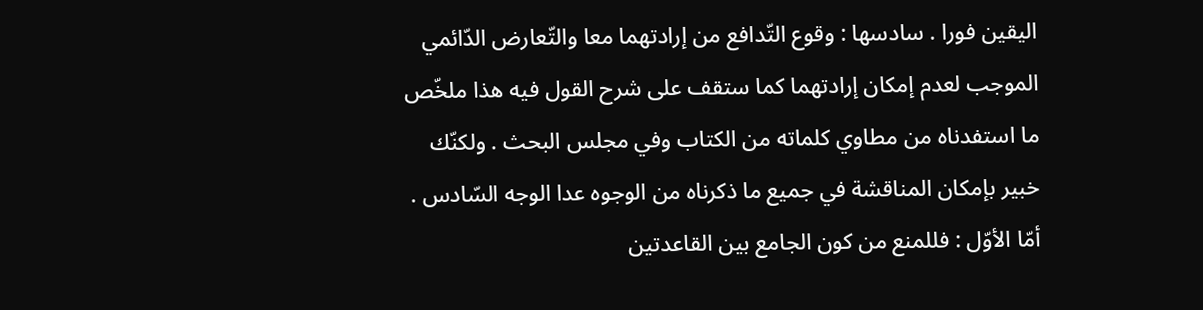اليقين فورا . سادسها : وقوع التّدافع من إرادتهما معا والتّعارض الدّائمي الموجب لعدم إمكان إرادتهما كما ستقف على شرح القول فيه هذا ملخّص ما استفدناه من مطاوي كلماته من الكتاب وفي مجلس البحث . ولكنّك خبير بإمكان المناقشة في جميع ما ذكرناه من الوجوه عدا الوجه السّادس . أمّا الأوّل : فللمنع من كون الجامع بين القاعدتين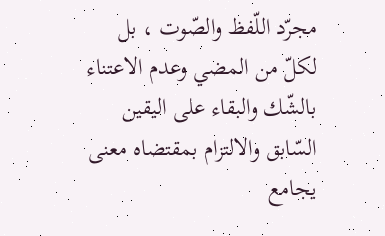مجرّد اللّفظ والصّوت ، بل لكلّ من المضي وعدم الاعتناء بالشّك والبقاء على اليقين السّابق والالتزام بمقتضاه معنى يجامع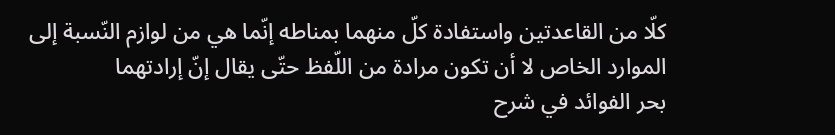كلّا من القاعدتين واستفادة كلّ منهما بمناطه إنّما هي من لوازم النّسبة إلى الموارد الخاص لا أن تكون مرادة من اللّفظ حتّى يقال إنّ إرادتهما
بحر الفوائد في شرح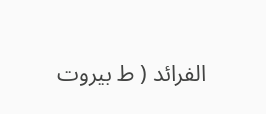الفرائد ( ط بيروت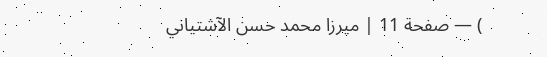) — صفحة 11 | ميرزا محمد حسن الآشتياني